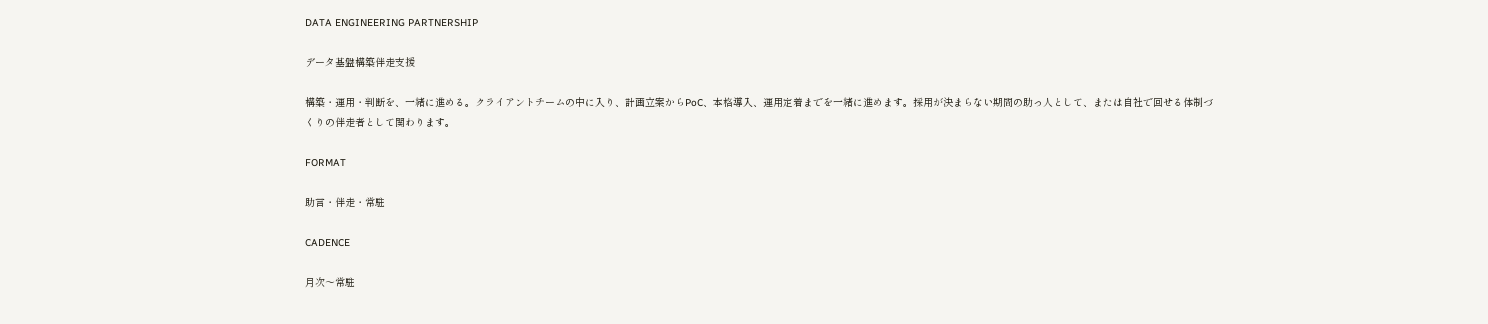DATA ENGINEERING PARTNERSHIP

データ基盤構築伴走支援

構築・運用・判断を、一緒に進める。クライアントチームの中に入り、計画立案からPoC、本格導入、運用定着までを一緒に進めます。採用が決まらない期間の助っ人として、または自社で回せる体制づくりの伴走者として関わります。

FORMAT

助言・伴走・常駐

CADENCE

月次〜常駐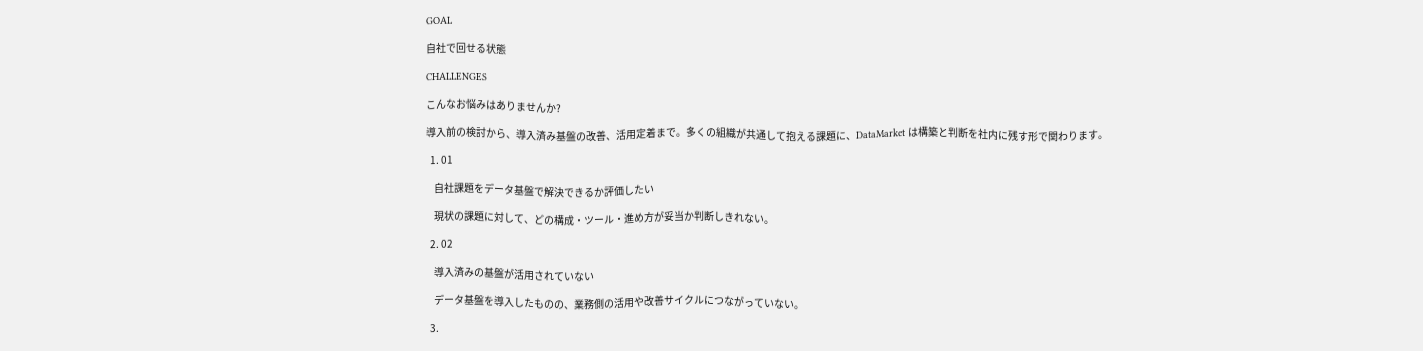GOAL

自社で回せる状態

CHALLENGES

こんなお悩みはありませんか?

導入前の検討から、導入済み基盤の改善、活用定着まで。多くの組織が共通して抱える課題に、DataMarket は構築と判断を社内に残す形で関わります。

  1. 01

    自社課題をデータ基盤で解決できるか評価したい

    現状の課題に対して、どの構成・ツール・進め方が妥当か判断しきれない。

  2. 02

    導入済みの基盤が活用されていない

    データ基盤を導入したものの、業務側の活用や改善サイクルにつながっていない。

  3.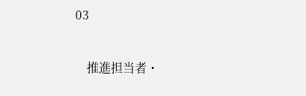03

    推進担当者・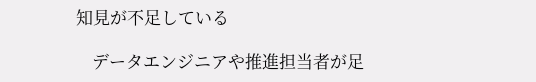知見が不足している

    データエンジニアや推進担当者が足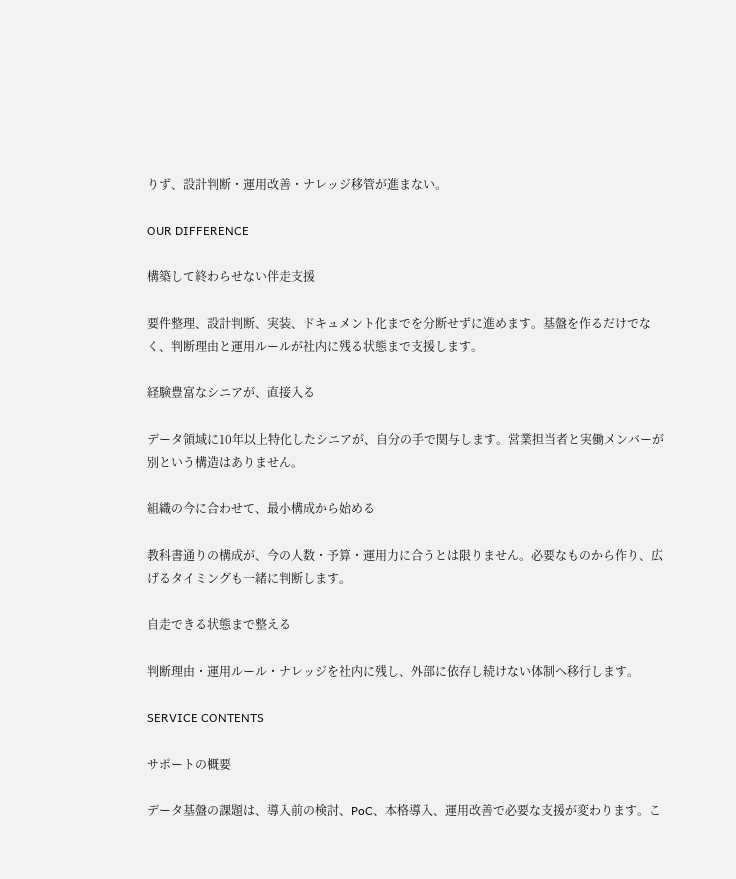りず、設計判断・運用改善・ナレッジ移管が進まない。

OUR DIFFERENCE

構築して終わらせない伴走支援

要件整理、設計判断、実装、ドキュメント化までを分断せずに進めます。基盤を作るだけでなく、判断理由と運用ルールが社内に残る状態まで支援します。

経験豊富なシニアが、直接入る

データ領域に10年以上特化したシニアが、自分の手で関与します。営業担当者と実働メンバーが別という構造はありません。

組織の今に合わせて、最小構成から始める

教科書通りの構成が、今の人数・予算・運用力に合うとは限りません。必要なものから作り、広げるタイミングも一緒に判断します。

自走できる状態まで整える

判断理由・運用ルール・ナレッジを社内に残し、外部に依存し続けない体制へ移行します。

SERVICE CONTENTS

サポートの概要

データ基盤の課題は、導入前の検討、PoC、本格導入、運用改善で必要な支援が変わります。こ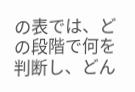の表では、どの段階で何を判断し、どん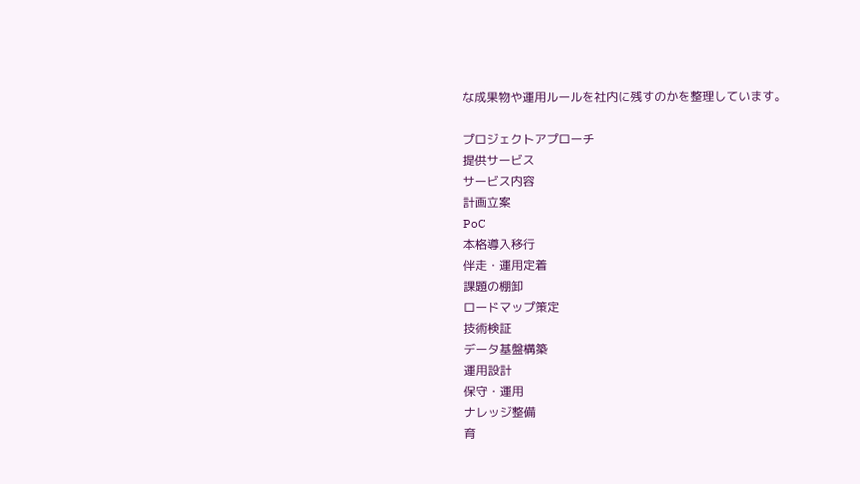な成果物や運用ルールを社内に残すのかを整理しています。

プロジェクトアプローチ
提供サービス
サービス内容
計画立案
PoC
本格導入移行
伴走・運用定着
課題の棚卸
ロードマップ策定
技術検証
データ基盤構築
運用設計
保守・運用
ナレッジ整備
育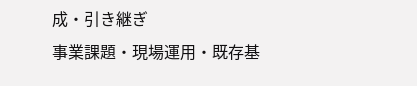成・引き継ぎ
事業課題・現場運用・既存基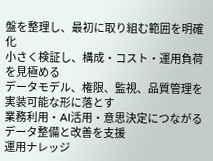盤を整理し、最初に取り組む範囲を明確化
小さく検証し、構成・コスト・運用負荷を見極める
データモデル、権限、監視、品質管理を実装可能な形に落とす
業務利用・AI活用・意思決定につながるデータ整備と改善を支援
運用ナレッジ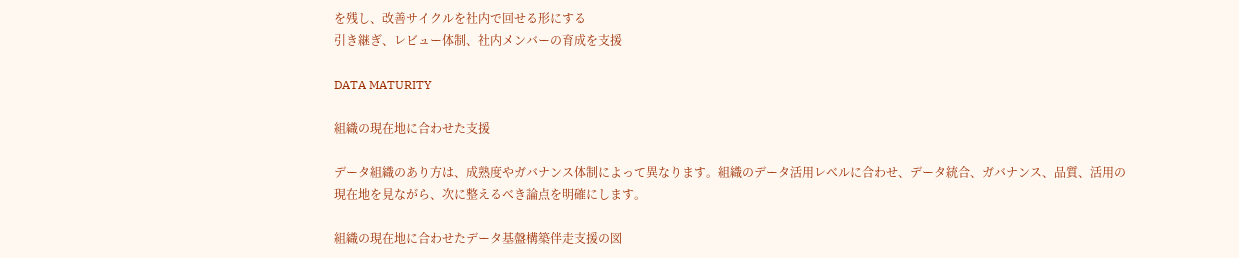を残し、改善サイクルを社内で回せる形にする
引き継ぎ、レビュー体制、社内メンバーの育成を支援

DATA MATURITY

組織の現在地に合わせた支援

データ組織のあり方は、成熟度やガバナンス体制によって異なります。組織のデータ活用レベルに合わせ、データ統合、ガバナンス、品質、活用の現在地を見ながら、次に整えるべき論点を明確にします。

組織の現在地に合わせたデータ基盤構築伴走支援の図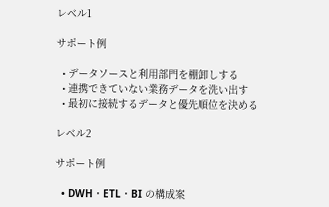レベル1

サポート例

  • データソースと利用部門を棚卸しする
  • 連携できていない業務データを洗い出す
  • 最初に接続するデータと優先順位を決める

レベル2

サポート例

  • DWH・ETL・BI の構成案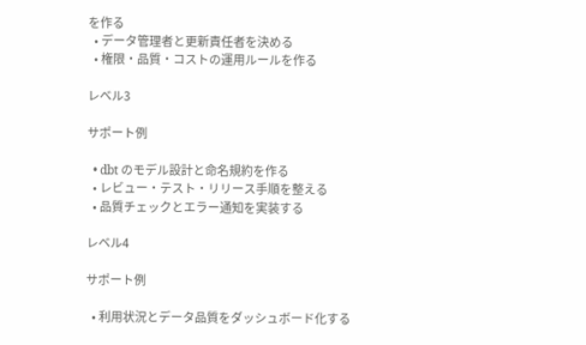を作る
  • データ管理者と更新責任者を決める
  • 権限・品質・コストの運用ルールを作る

レベル3

サポート例

  • dbt のモデル設計と命名規約を作る
  • レビュー・テスト・リリース手順を整える
  • 品質チェックとエラー通知を実装する

レベル4

サポート例

  • 利用状況とデータ品質をダッシュボード化する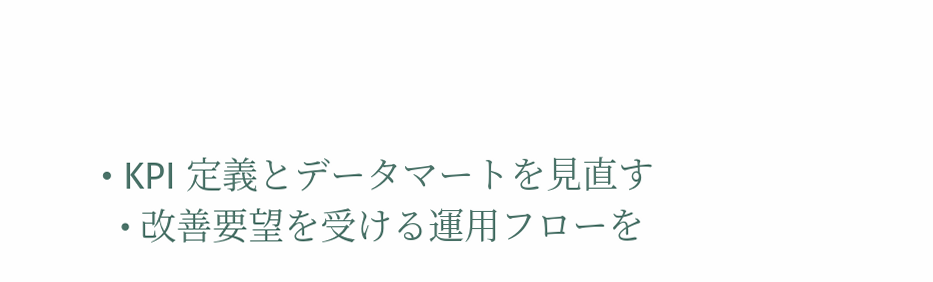• KPI 定義とデータマートを見直す
  • 改善要望を受ける運用フローを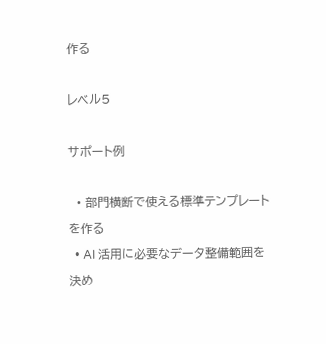作る

レベル5

サポート例

  • 部門横断で使える標準テンプレートを作る
  • AI 活用に必要なデータ整備範囲を決め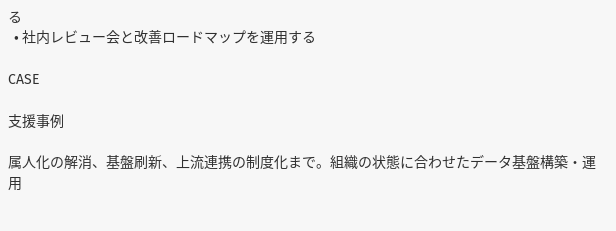る
  • 社内レビュー会と改善ロードマップを運用する

CASE

支援事例

属人化の解消、基盤刷新、上流連携の制度化まで。組織の状態に合わせたデータ基盤構築・運用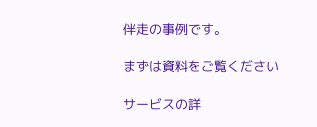伴走の事例です。

まずは資料をご覧ください

サービスの詳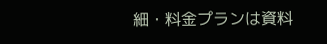細・料金プランは資料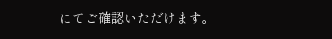にてご確認いただけます。